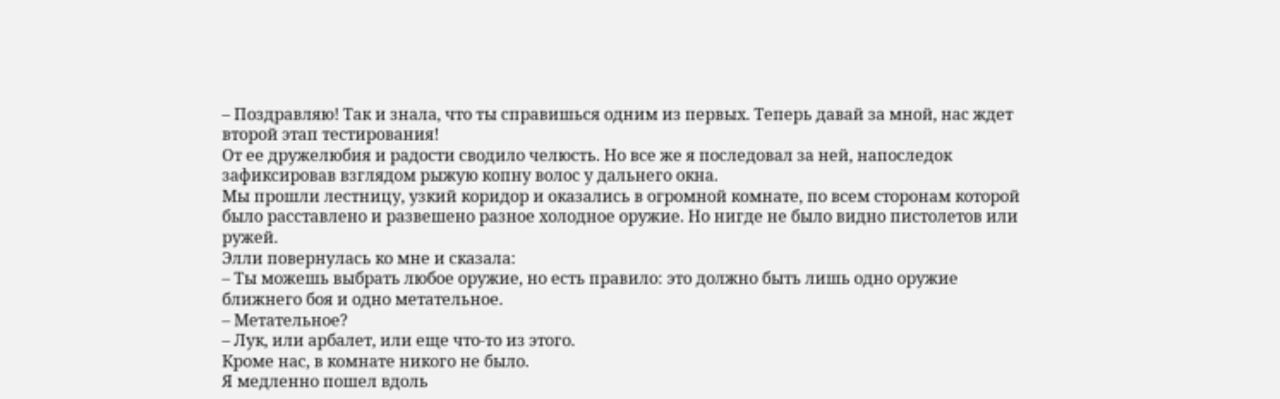– Поздравляю! Так и знала, что ты справишься одним из первых. Теперь давай за мной, нас ждет второй этап тестирования!
От ее дружелюбия и радости сводило челюсть. Но все же я последовал за ней, напоследок зафиксировав взглядом рыжую копну волос у дальнего окна.
Мы прошли лестницу, узкий коридор и оказались в огромной комнате, по всем сторонам которой было расставлено и развешено разное холодное оружие. Но нигде не было видно пистолетов или ружей.
Элли повернулась ко мне и сказала:
– Ты можешь выбрать любое оружие, но есть правило: это должно быть лишь одно оружие ближнего боя и одно метательное.
– Метательное?
– Лук, или арбалет, или еще что-то из этого.
Кроме нас, в комнате никого не было.
Я медленно пошел вдоль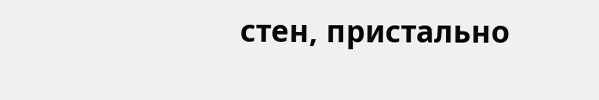стен, пристально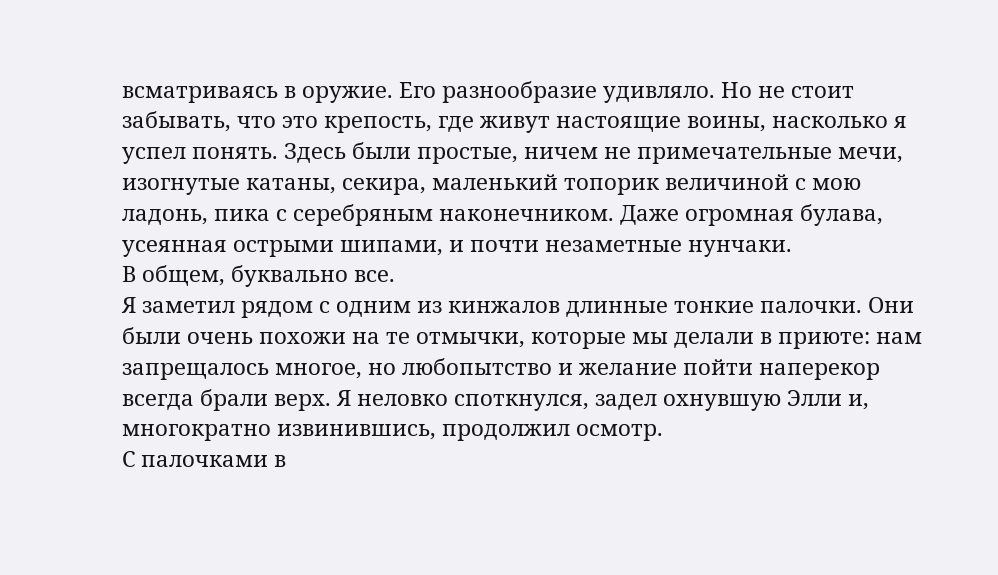всматриваясь в оружие. Его разнообразие удивляло. Но не стоит забывать, что это крепость, где живут настоящие воины, насколько я успел понять. Здесь были простые, ничем не примечательные мечи, изогнутые катаны, секира, маленький топорик величиной с мою ладонь, пика с серебряным наконечником. Даже огромная булава, усеянная острыми шипами, и почти незаметные нунчаки.
В общем, буквально все.
Я заметил рядом с одним из кинжалов длинные тонкие палочки. Они были очень похожи на те отмычки, которые мы делали в приюте: нам запрещалось многое, но любопытство и желание пойти наперекор всегда брали верх. Я неловко споткнулся, задел охнувшую Элли и, многократно извинившись, продолжил осмотр.
С палочками в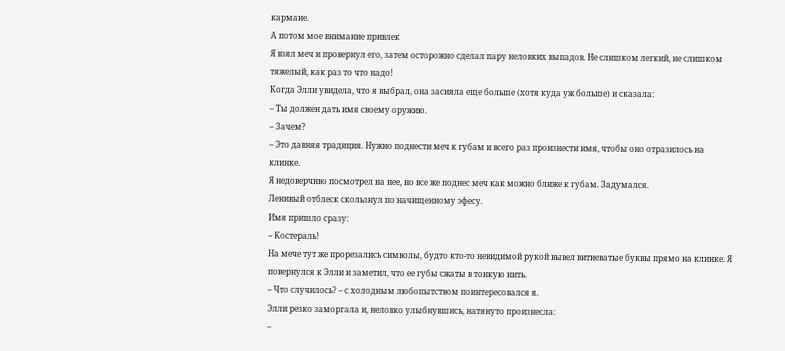кармане.
А потом мое внимание привлек
Я взял меч и провернул его, затем осторожно сделал пару неловких выпадов. Не слишком легкий, не слишком тяжелый, как раз то что надо!
Когда Элли увидела, что я выбрал, она засияла еще больше (хотя куда уж больше) и сказала:
– Ты должен дать имя своему оружию.
– Зачем?
– Это давняя традиция. Нужно поднести меч к губам и всего раз произнести имя, чтобы оно отразилось на клинке.
Я недоверчиво посмотрел на нее, но все же поднес меч как можно ближе к губам. Задумался.
Ленивый отблеск скользнул по начищенному эфесу.
Имя пришло сразу:
– Костераль!
На мече тут же прорезались символы, будто кто-то невидимой рукой вывел витиеватые буквы прямо на клинке. Я повернулся к Элли и заметил, что ее губы сжаты в тонкую нить.
– Что случилось? – с холодным любопытством поинтересовался я.
Элли резко заморгала и, неловко улыбнувшись, натянуто произнесла:
–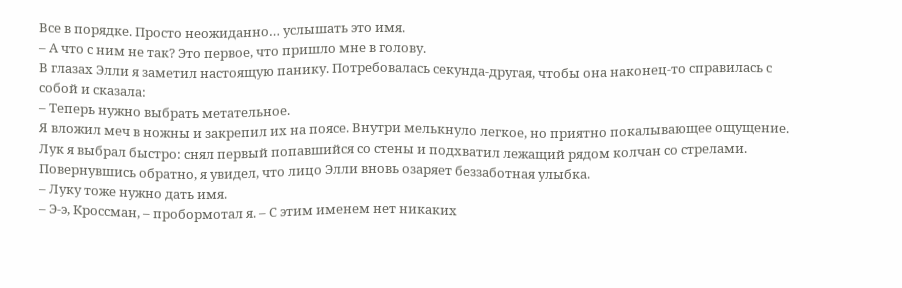Все в порядке. Просто неожиданно… услышать это имя.
– А что с ним не так? Это первое, что пришло мне в голову.
В глазах Элли я заметил настоящую панику. Потребовалась секунда-другая, чтобы она наконец-то справилась с собой и сказала:
– Теперь нужно выбрать метательное.
Я вложил меч в ножны и закрепил их на поясе. Внутри мелькнуло легкое, но приятно покалывающее ощущение.
Лук я выбрал быстро: снял первый попавшийся со стены и подхватил лежащий рядом колчан со стрелами. Повернувшись обратно, я увидел, что лицо Элли вновь озаряет беззаботная улыбка.
– Луку тоже нужно дать имя.
– Э-э, Кроссман, – пробормотал я. – С этим именем нет никаких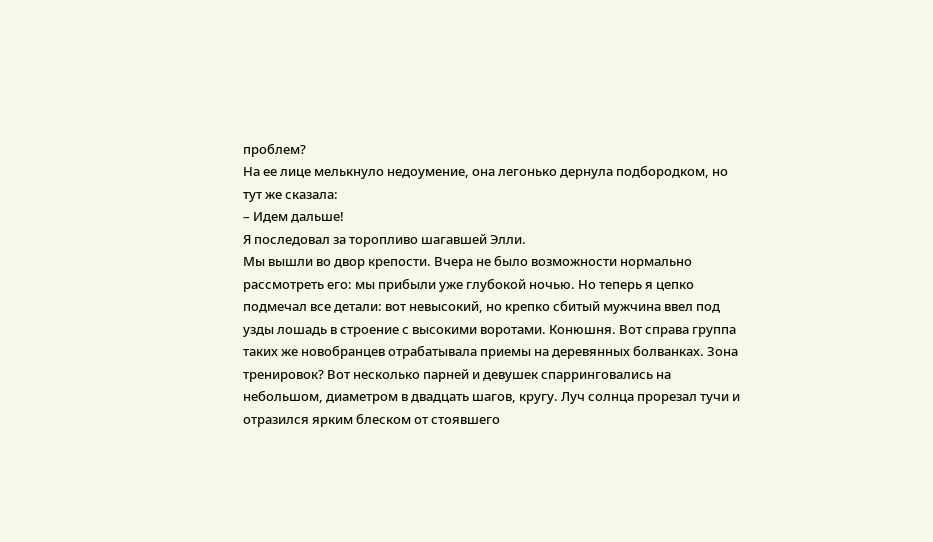проблем?
На ее лице мелькнуло недоумение, она легонько дернула подбородком, но тут же сказала:
– Идем дальше!
Я последовал за торопливо шагавшей Элли.
Мы вышли во двор крепости. Вчера не было возможности нормально рассмотреть его: мы прибыли уже глубокой ночью. Но теперь я цепко подмечал все детали: вот невысокий, но крепко сбитый мужчина ввел под узды лошадь в строение с высокими воротами. Конюшня. Вот справа группа таких же новобранцев отрабатывала приемы на деревянных болванках. Зона тренировок? Вот несколько парней и девушек спарринговались на небольшом, диаметром в двадцать шагов, кругу. Луч солнца прорезал тучи и отразился ярким блеском от стоявшего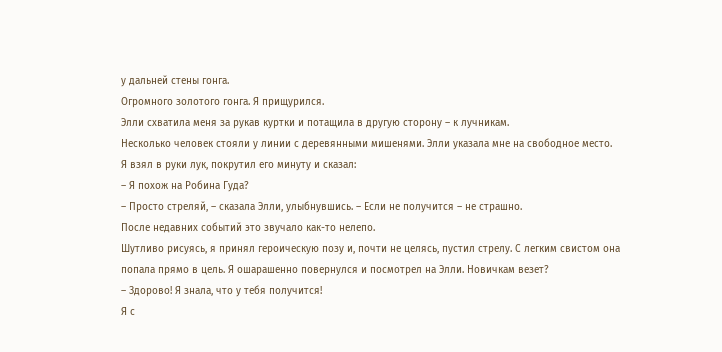у дальней стены гонга.
Огромного золотого гонга. Я прищурился.
Элли схватила меня за рукав куртки и потащила в другую сторону – к лучникам.
Несколько человек стояли у линии с деревянными мишенями. Элли указала мне на свободное место.
Я взял в руки лук, покрутил его минуту и сказал:
– Я похож на Робина Гуда?
– Просто стреляй, – сказала Элли, улыбнувшись. – Если не получится – не страшно.
После недавних событий это звучало как-то нелепо.
Шутливо рисуясь, я принял героическую позу и, почти не целясь, пустил стрелу. С легким свистом она попала прямо в цель. Я ошарашенно повернулся и посмотрел на Элли. Новичкам везет?
– Здорово! Я знала, что у тебя получится!
Я с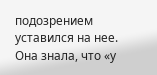подозрением уставился на нее. Она знала, что «у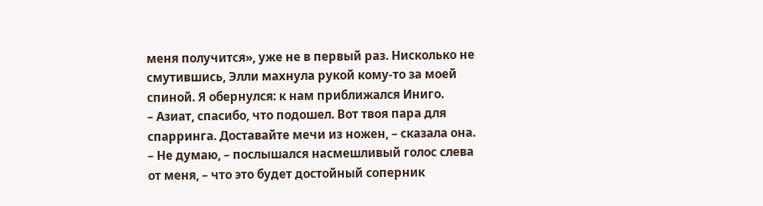меня получится», уже не в первый раз. Нисколько не смутившись, Элли махнула рукой кому-то за моей спиной. Я обернулся: к нам приближался Иниго.
– Азиат, спасибо, что подошел. Вот твоя пара для спарринга. Доставайте мечи из ножен, – сказала она.
– Не думаю, – послышался насмешливый голос слева от меня, – что это будет достойный соперник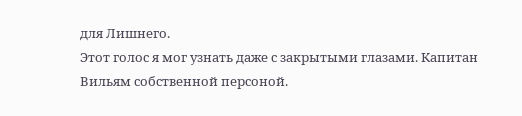для Лишнего.
Этот голос я мог узнать даже с закрытыми глазами. Капитан Вильям собственной персоной.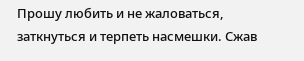Прошу любить и не жаловаться, заткнуться и терпеть насмешки. Сжав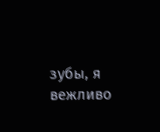зубы, я вежливо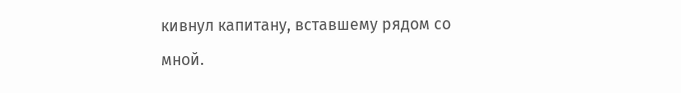кивнул капитану, вставшему рядом со мной.